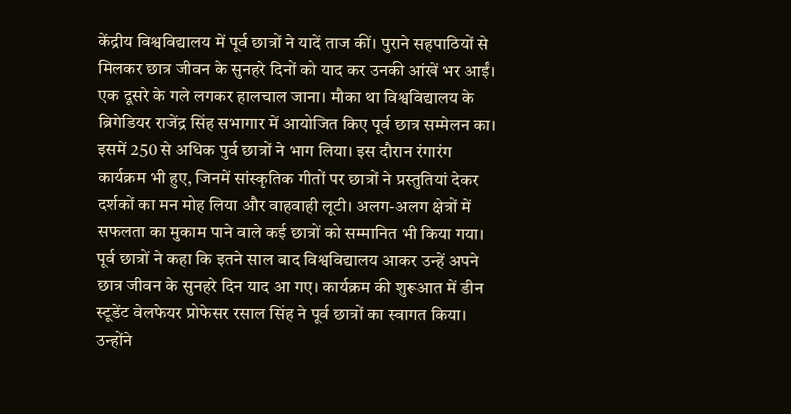केंद्रीय विश्वविद्यालय में पूर्व छात्रों ने यादें ताज कीं। पुराने सहपाठियों से मिलकर छात्र जीवन के सुनहरे दिनों को याद कर उनकी आंखें भर आईं। एक दूसरे के गले लगकर हालचाल जाना। मौका था विश्वविद्यालय के ब्रिगेडियर राजेंद्र सिंह सभागार में आयोजित किए पूर्व छात्र सम्मेलन का।
इसमें 250 से अधिक पुर्व छात्रों ने भाग लिया। इस दौरान रंगारंग कार्यक्रम भी हुए, जिनमें सांस्कृतिक गीतों पर छात्रों ने प्रस्तुतियां देकर दर्शकों का मन मोह लिया और वाहवाही लूटी। अलग-अलग क्षेत्रों में सफलता का मुकाम पाने वाले कई छात्रों को सम्मानित भी किया गया।
पूर्व छात्रों ने कहा कि इतने साल बाद विश्वविद्यालय आकर उन्हें अपने छात्र जीवन के सुनहरे दिन याद आ गए। कार्यक्रम की शुरूआत में डीन स्टूडेंट वेलफेयर प्रोफेसर रसाल सिंह ने पूर्व छात्रों का स्वागत किया। उन्होंने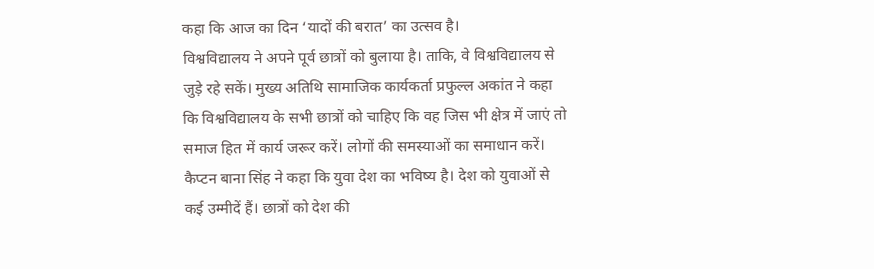कहा कि आज का दिन ‘यादों की बरात’ का उत्सव है।
विश्वविद्यालय ने अपने पूर्व छात्रों को बुलाया है। ताकि, वे विश्वविद्यालय से जुड़े रहे सकें। मुख्य अतिथि सामाजिक कार्यकर्ता प्रफुल्ल अकांत ने कहा कि विश्वविद्यालय के सभी छात्रों को चाहिए कि वह जिस भी क्षेत्र में जाएं तो समाज हित में कार्य जरूर करें। लोगों की समस्याओं का समाधान करें।
कैप्टन बाना सिंह ने कहा कि युवा देश का भविष्य है। देश को युवाओं से कई उम्मीदें हैं। छात्रों को देश की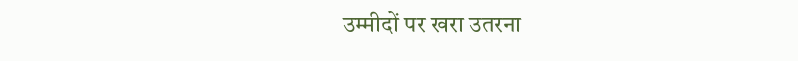उम्मीदों पर खरा उतरना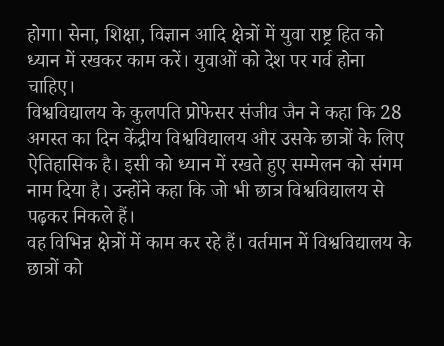होगा। सेना, शिक्षा, विज्ञान आदि क्षेत्रों में युवा राष्ट्र हित को ध्यान में रखकर काम करें। युवाओं को देश पर गर्व होना चाहिए।
विश्वविद्यालय के कुलपति प्रोफेसर संजीव जैन ने कहा कि 28 अगस्त का दिन केंद्रीय विश्वविद्यालय और उसके छात्रों के लिए ऐतिहासिक है। इसी को ध्यान में रखते हुए सम्मेलन को संगम नाम दिया है। उन्होंने कहा कि जो भी छात्र विश्वविद्यालय से पढ़कर निकले हैं।
वह विभिन्न क्षेत्रों में काम कर रहे हैं। वर्तमान में विश्वविद्यालय के छात्रों को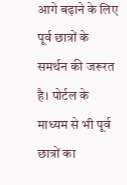आगे बढ़ाने के लिए पूर्व छात्रों के समर्थन की जरूरत है। पोर्टल के माध्यम से भी पूर्व छात्रों का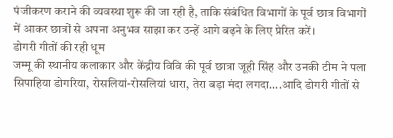पंजीकरण कराने की व्यवस्था शुरू की जा रही है, ताकि संबंधित विभागों के पूर्व छात्र विभागों में आकर छात्रों से अपना अनुभव साझा कर उन्हें आगे बढ़ने के लिए प्रेरित करें।
डोगरी गीतों की रही धूम
जम्मू की स्थानीय कलाकार और केंद्रीय विवि की पूर्व छात्रा जूही सिंह और उनकी टीम ने पला सिपाहिया डोगरिया, रोसलियां-रोसलियां धारा, तेरा बड़ा मंदा लगदा....आदि डोगरी गीतों से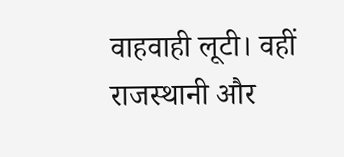वाहवाही लूटी। वहीं राजस्थानी और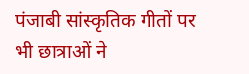पंजाबी सांस्कृतिक गीतों पर भी छात्राओं ने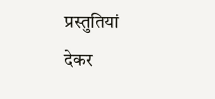प्रस्तुतियां देकर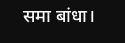समा बांधा।